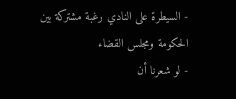- السيطرة على النادي رغبة مشتركة بين الحكومة ومجلس القضاء
- لو شعرنا أن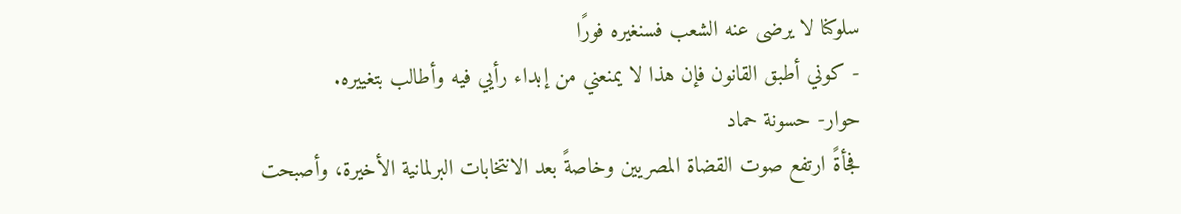سلوكنا لا يرضى عنه الشعب فسنغيره فورًا
- كوني أطبق القانون فإن هذا لا يمنعني من إبداء رأيي فيه وأطالب بتغييره.
حوار- حسونة حماد
فجأةً ارتفع صوت القضاة المصريين وخاصةً بعد الانتخابات البرلمانية الأخيرة، وأصبحت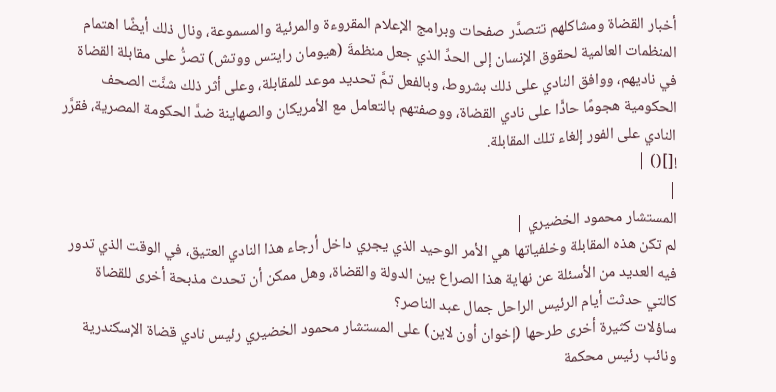أخبار القضاة ومشاكلهم تتصدَّر صفحات وبرامج الإعلام المقروءة والمرئية والمسموعة، ونال ذلك أيضًا اهتمام المنظمات العالمية لحقوق الإنسان إلى الحدِّ الذي جعل منظمةَ (هيومان رايتس ووتش) تصرُّ على مقابلة القضاة في ناديهم، ووافق النادي على ذلك بشروط، وبالفعل تمَّ تحديد موعد للمقابلة، وعلى أثر ذلك شنَّت الصحف الحكومية هجومًا حادًّا على نادي القضاة، ووصفتهم بالتعامل مع الأمريكان والصهاينة ضدَّ الحكومة المصرية، فقرَّر النادي على الفور إلغاء تلك المقابلة.
![]() |
|
المستشار محمود الخضيري |
لم تكن هذه المقابلة وخلفياتها هي الأمر الوحيد الذي يجري داخل أرجاء هذا النادي العتيق، في الوقت الذي تدور فيه العديد من الأسئلة عن نهاية هذا الصراع بين الدولة والقضاة، وهل ممكن أن تحدث مذبحة أخرى للقضاة كالتي حدثت أيام الرئيس الراحل جمال عبد الناصر؟
ساؤلات كثيرة أخرى طرحها (إخوان أون لاين) على المستشار محمود الخضيري رئيس نادي قضاة الإسكندرية ونائب رئيس محكمة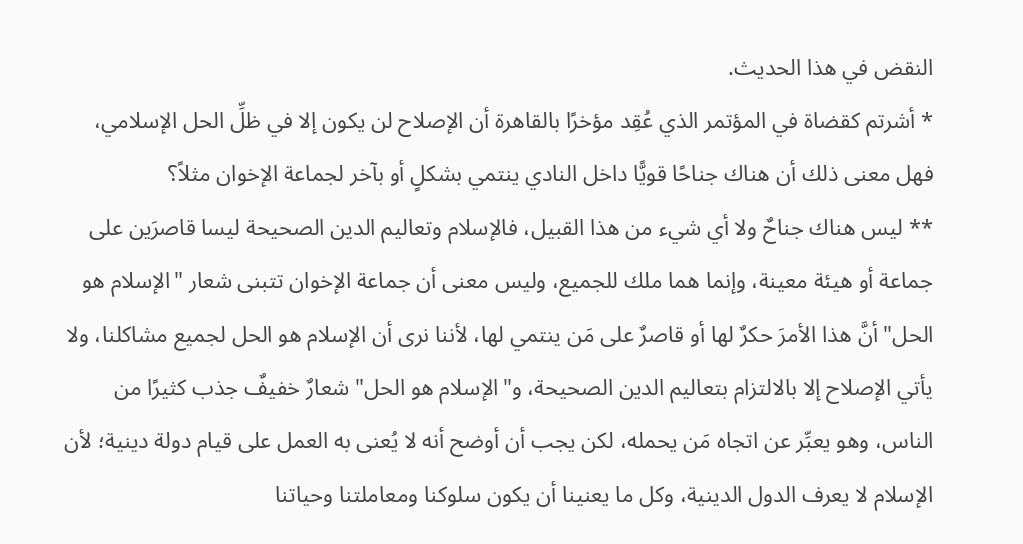النقض في هذا الحديث.
* أشرتم كقضاة في المؤتمر الذي عُقِد مؤخرًا بالقاهرة أن الإصلاح لن يكون إلا في ظلِّ الحل الإسلامي، فهل معنى ذلك أن هناك جناحًا قويًّا داخل النادي ينتمي بشكلٍ أو بآخر لجماعة الإخوان مثلاً؟
** ليس هناك جناحٌ ولا أي شيء من هذا القبيل، فالإسلام وتعاليم الدين الصحيحة ليسا قاصرَين على جماعة أو هيئة معينة، وإنما هما ملك للجميع، وليس معنى أن جماعة الإخوان تتبنى شعار "الإسلام هو الحل" أنَّ هذا الأمرَ حكرٌ لها أو قاصرٌ على مَن ينتمي لها، لأننا نرى أن الإسلام هو الحل لجميع مشاكلنا، ولا يأتي الإصلاح إلا بالالتزام بتعاليم الدين الصحيحة، و"الإسلام هو الحل" شعارٌ خفيفٌ جذب كثيرًا من الناس، وهو يعبِّر عن اتجاه مَن يحمله، لكن يجب أن أوضح أنه لا يُعنى به العمل على قيام دولة دينية؛ لأن الإسلام لا يعرف الدول الدينية، وكل ما يعنينا أن يكون سلوكنا ومعاملتنا وحياتنا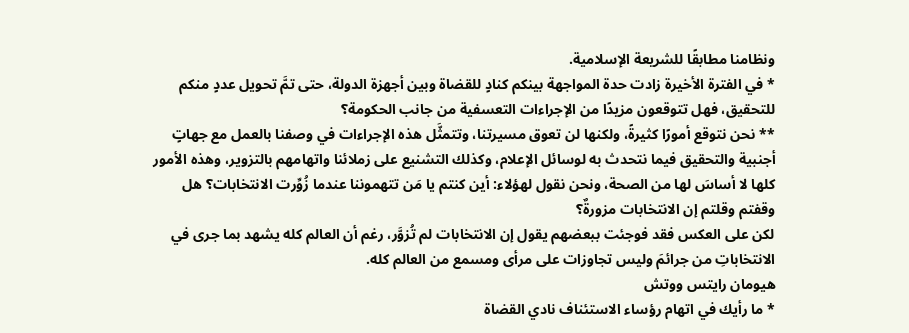ونظامنا مطابقًا للشريعة الإسلامية.
* في الفترة الأخيرة زادت حدة المواجهة بينكم كنادٍ للقضاة وبين أجهزة الدولة، حتى تمَّ تحويل عددٍ منكم للتحقيق، فهل تتوقعون مزيدًا من الإجراءات التعسفية من جانب الحكومة؟
** نحن نتوقع أمورًا كثيرةً، ولكنها لن تعوق مسيرتنا، وتتمثَّل هذه الإجراءات في وصفنا بالعمل مع جهاتٍ أجنبية والتحقيق فيما نتحدث به لوسائل الإعلام، وكذلك التشنيع على زملائنا واتهامهم بالتزوير، وهذه الأمور كلها لا أساسَ لها من الصحة، ونحن نقول لهؤلاء: أين كنتم يا مَن تتهموننا عندما زُوِّرت الانتخابات؟ هل وقفتم وقلتم إن الانتخابات مزورةٌ؟
لكن على العكس فقد فوجئت ببعضهم يقول إن الانتخابات لم تُزوَّر، رغم أن العالم كله يشهد بما جرى في الانتخاباتِ من جرائمَ وليس تجاوزات على مرأى ومسمع من العالم كله.
هيومان رايتس ووتش
* ما رأيك في اتهام رؤساء الاستئناف نادي القضاة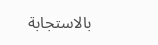بالاستجابة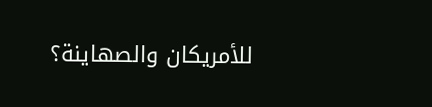للأمريكان والصهاينة؟